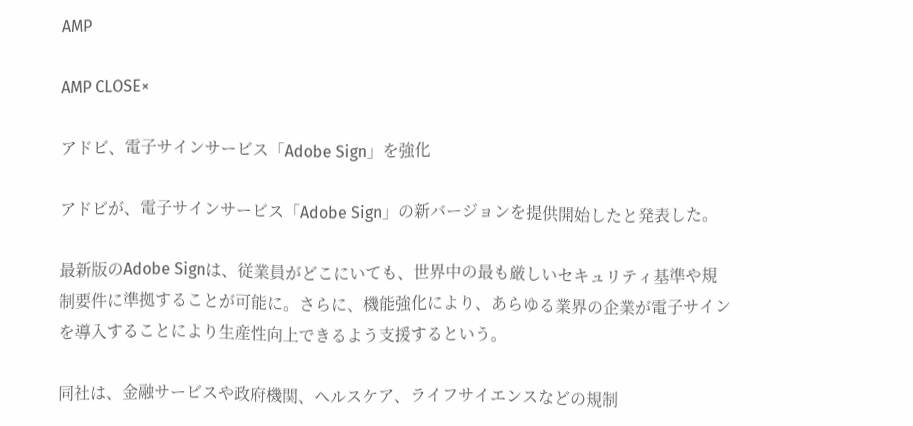AMP

AMP CLOSE×

アドビ、電子サインサービス「Adobe Sign」を強化

アドビが、電子サインサービス「Adobe Sign」の新バージョンを提供開始したと発表した。

最新版のAdobe Signは、従業員がどこにいても、世界中の最も厳しいセキュリティ基準や規制要件に準拠することが可能に。さらに、機能強化により、あらゆる業界の企業が電子サインを導入することにより生産性向上できるよう支援するという。

同社は、金融サービスや政府機関、ヘルスケア、ライフサイエンスなどの規制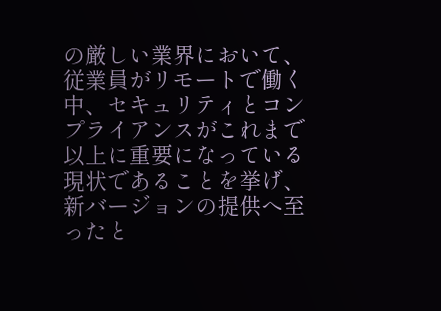の厳しい業界において、従業員がリモートで働く中、セキュリティとコンプライアンスがこれまで以上に重要になっている現状であることを挙げ、新バージョンの提供へ至ったと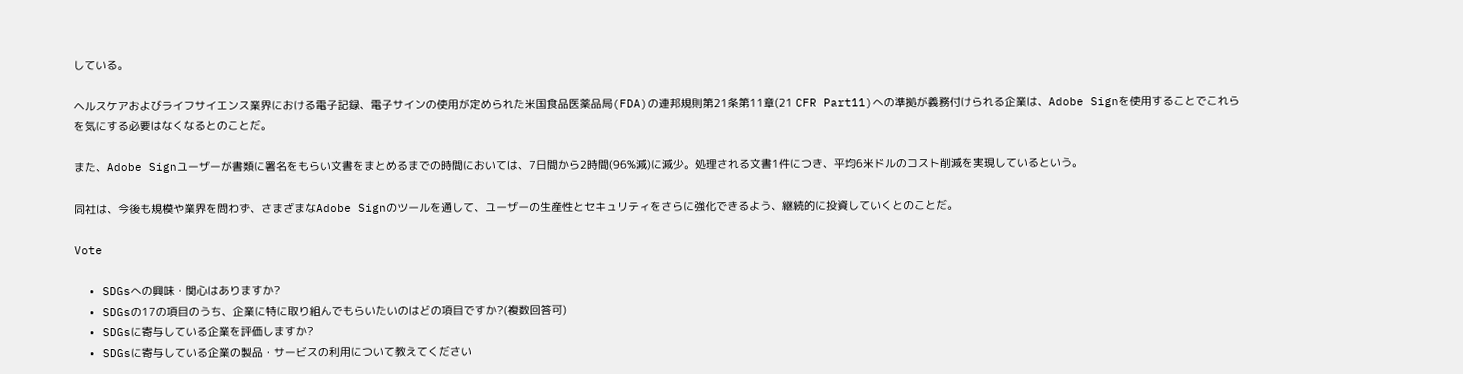している。

ヘルスケアおよびライフサイエンス業界における電子記録、電子サインの使用が定められた米国食品医薬品局(FDA)の連邦規則第21条第11章(21 CFR Part11)への準拠が義務付けられる企業は、Adobe Signを使用することでこれらを気にする必要はなくなるとのことだ。

また、Adobe Signユーザーが書類に署名をもらい文書をまとめるまでの時間においては、7日間から2時間(96%減)に減少。処理される文書1件につき、平均6米ドルのコスト削減を実現しているという。

同社は、今後も規模や業界を問わず、さまざまなAdobe Signのツールを通して、ユーザーの生産性とセキュリティをさらに強化できるよう、継続的に投資していくとのことだ。

Vote

  • SDGsへの興味・関心はありますか?
  • SDGsの17の項目のうち、企業に特に取り組んでもらいたいのはどの項目ですか?(複数回答可)
  • SDGsに寄与している企業を評価しますか?
  • SDGsに寄与している企業の製品・サービスの利用について教えてください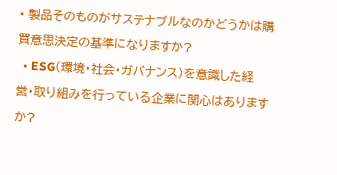• 製品そのものがサステナブルなのかどうかは購買意思決定の基準になりますか?
  • ESG(環境・社会・ガバナンス)を意識した経営・取り組みを行っている企業に関心はありますか?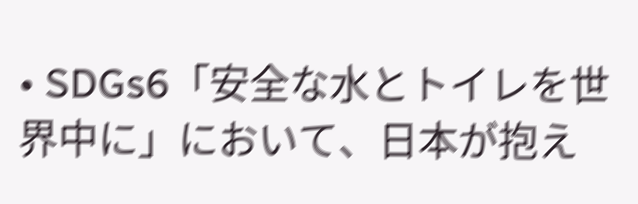• SDGs6「安全な水とトイレを世界中に」において、日本が抱え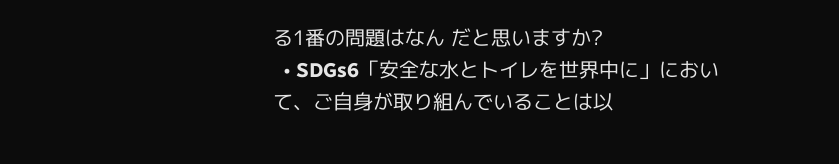る1番の問題はなん だと思いますか?
  • SDGs6「安全な水とトイレを世界中に」において、ご自身が取り組んでいることは以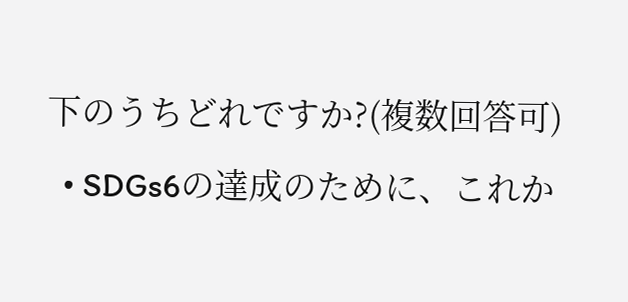下のうちどれですか?(複数回答可)
  • SDGs6の達成のために、これか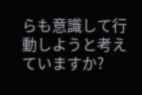らも意識して行動しようと考えていますか?